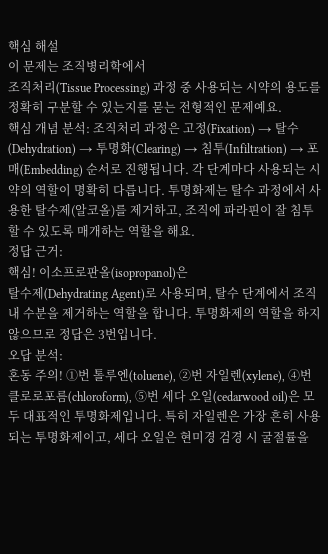핵심 해설
이 문제는 조직병리학에서
조직처리(Tissue Processing) 과정 중 사용되는 시약의 용도를 정확히 구분할 수 있는지를 묻는 전형적인 문제예요.
핵심 개념 분석: 조직처리 과정은 고정(Fixation) → 탈수(Dehydration) → 투명화(Clearing) → 침투(Infiltration) → 포매(Embedding) 순서로 진행됩니다. 각 단계마다 사용되는 시약의 역할이 명확히 다릅니다. 투명화제는 탈수 과정에서 사용한 탈수제(알코올)를 제거하고, 조직에 파라핀이 잘 침투할 수 있도록 매개하는 역할을 해요.
정답 근거:
핵심! 이소프로판올(isopropanol)은
탈수제(Dehydrating Agent)로 사용되며, 탈수 단계에서 조직 내 수분을 제거하는 역할을 합니다. 투명화제의 역할을 하지 않으므로 정답은 3번입니다.
오답 분석:
혼동 주의! ①번 톨루엔(toluene), ②번 자일렌(xylene), ④번 클로로포름(chloroform), ⑤번 세다 오일(cedarwood oil)은 모두 대표적인 투명화제입니다. 특히 자일렌은 가장 흔히 사용되는 투명화제이고, 세다 오일은 현미경 검경 시 굴절률을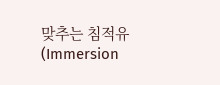맞추는 침적유(Immersion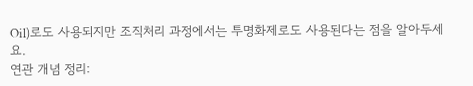Oil)로도 사용되지만 조직처리 과정에서는 투명화제로도 사용된다는 점을 알아두세요.
연관 개념 정리: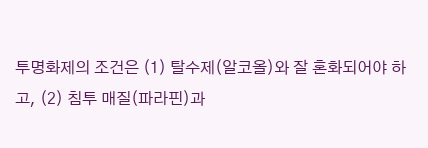투명화제의 조건은 (1) 탈수제(알코올)와 잘 혼화되어야 하고, (2) 침투 매질(파라핀)과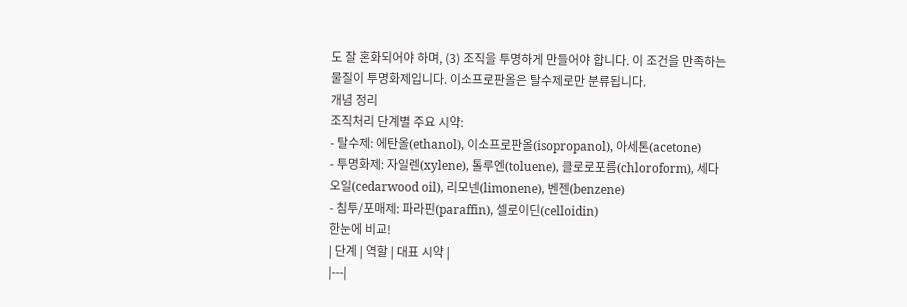도 잘 혼화되어야 하며, (3) 조직을 투명하게 만들어야 합니다. 이 조건을 만족하는 물질이 투명화제입니다. 이소프로판올은 탈수제로만 분류됩니다.
개념 정리
조직처리 단계별 주요 시약:
- 탈수제: 에탄올(ethanol), 이소프로판올(isopropanol), 아세톤(acetone)
- 투명화제: 자일렌(xylene), 톨루엔(toluene), 클로로포름(chloroform), 세다 오일(cedarwood oil), 리모넨(limonene), 벤젠(benzene)
- 침투/포매제: 파라핀(paraffin), 셀로이딘(celloidin)
한눈에 비교!
| 단계 | 역할 | 대표 시약 |
|---|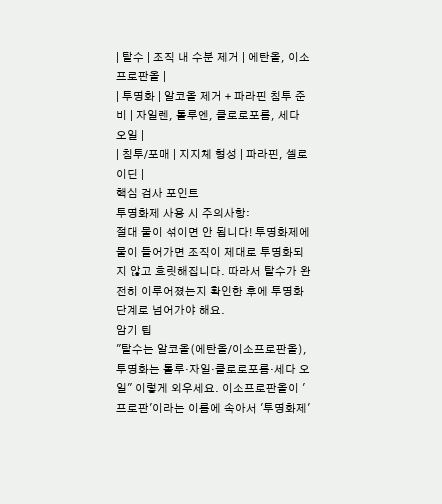| 탈수 | 조직 내 수분 제거 | 에탄올, 이소프로판올 |
| 투명화 | 알코올 제거 + 파라핀 침투 준비 | 자일렌, 톨루엔, 클로로포름, 세다 오일 |
| 침투/포매 | 지지체 형성 | 파라핀, 셀로이딘 |
핵심 검사 포인트
투명화제 사용 시 주의사항:
절대 물이 섞이면 안 됩니다! 투명화제에 물이 들어가면 조직이 제대로 투명화되지 않고 흐릿해집니다. 따라서 탈수가 완전히 이루어졌는지 확인한 후에 투명화 단계로 넘어가야 해요.
암기 팁
"탈수는 알코올(에탄올/이소프로판올), 투명화는 톨루·자일·클로로포름·세다 오일" 이렇게 외우세요. 이소프로판올이 '프로판'이라는 이름에 속아서 '투명화제'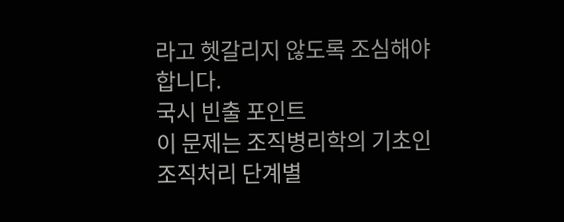라고 헷갈리지 않도록 조심해야 합니다.
국시 빈출 포인트
이 문제는 조직병리학의 기초인 조직처리 단계별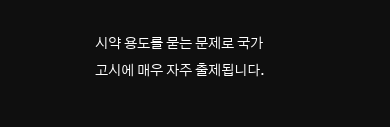시약 용도를 묻는 문제로 국가고시에 매우 자주 출제됩니다.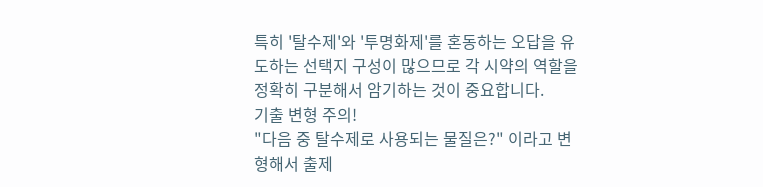특히 '탈수제'와 '투명화제'를 혼동하는 오답을 유도하는 선택지 구성이 많으므로 각 시약의 역할을 정확히 구분해서 암기하는 것이 중요합니다.
기출 변형 주의!
"다음 중 탈수제로 사용되는 물질은?" 이라고 변형해서 출제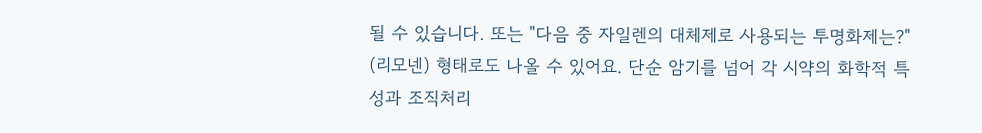될 수 있습니다. 또는 "다음 중 자일렌의 대체제로 사용되는 투명화제는?" (리모넨) 형태로도 나올 수 있어요. 단순 암기를 넘어 각 시약의 화학적 특성과 조직처리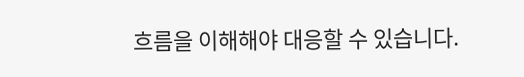흐름을 이해해야 대응할 수 있습니다.